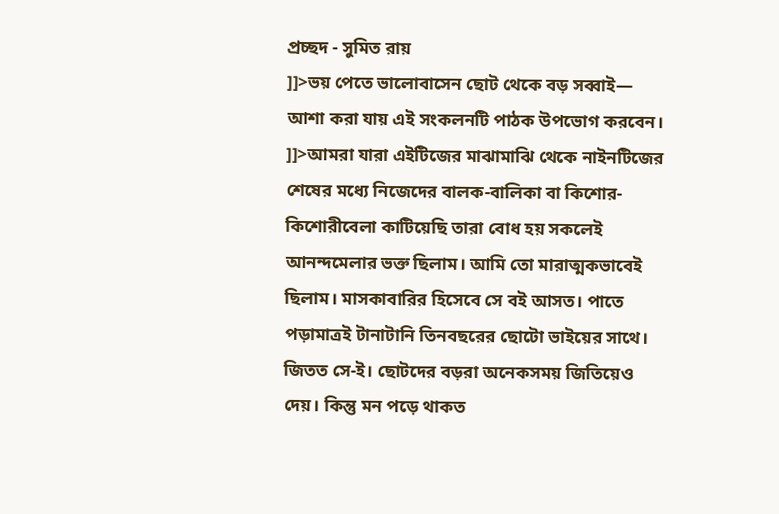প্রচ্ছদ - সুমিত রায়
]]>ভয় পেতে ভালোবাসেন ছোট থেকে বড় সব্বাই— আশা করা যায় এই সংকলনটি পাঠক উপভোগ করবেন।
]]>আমরা যারা এইটিজের মাঝামাঝি থেকে নাইনটিজের শেষের মধ্যে নিজেদের বালক-বালিকা বা কিশোর-কিশোরীবেলা কাটিয়েছি তারা বোধ হয় সকলেই আনন্দমেলার ভক্ত ছিলাম। আমি তো মারাত্মকভাবেই ছিলাম। মাসকাবারির হিসেবে সে বই আসত। পাতে পড়ামাত্রই টানাটানি তিনবছরের ছোটো ভাইয়ের সাথে। জিতত সে-ই। ছোটদের বড়রা অনেকসময় জিতিয়েও দেয়। কিন্তু মন পড়ে থাকত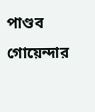পাণ্ডব গোয়েন্দার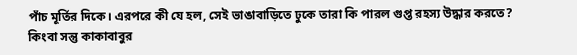পাঁচ মূর্তির দিকে। এরপরে কী যে হল, সেই ভাঙাবাড়িতে ঢুকে তারা কি পারল গুপ্ত রহস্য উদ্ধার করতে?
কিংবা সন্তু কাকাবাবুর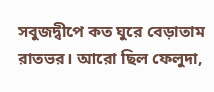সবুজদ্বীপে কত ঘুরে বেড়াতাম রাতভর। আরো ছিল ফেলুদা,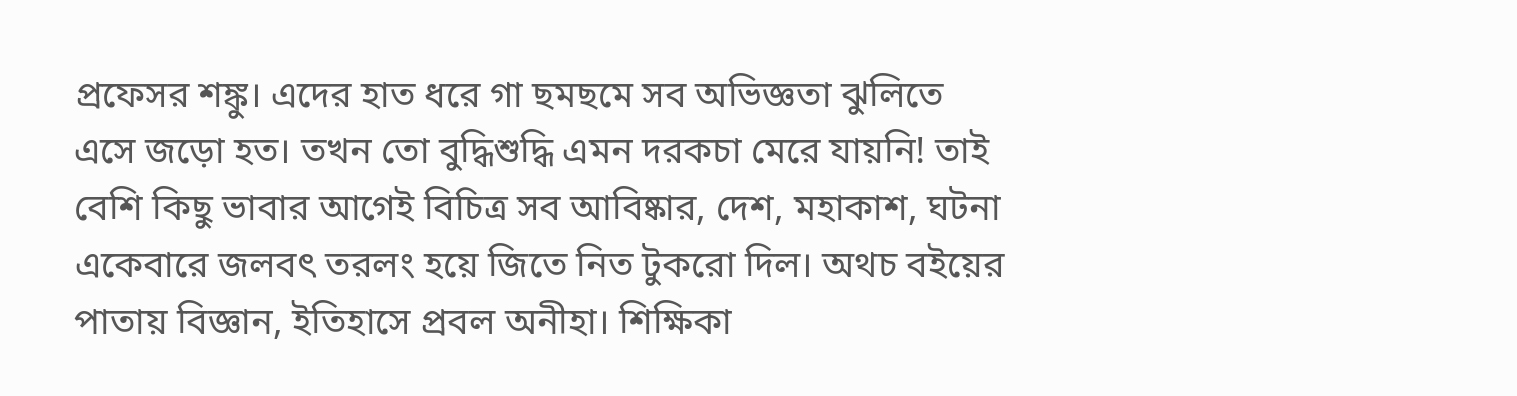প্রফেসর শঙ্কু। এদের হাত ধরে গা ছমছমে সব অভিজ্ঞতা ঝুলিতে এসে জড়ো হত। তখন তো বুদ্ধিশুদ্ধি এমন দরকচা মেরে যায়নি! তাই বেশি কিছু ভাবার আগেই বিচিত্র সব আবিষ্কার, দেশ, মহাকাশ, ঘটনা একেবারে জলবৎ তরলং হয়ে জিতে নিত টুকরো দিল। অথচ বইয়ের পাতায় বিজ্ঞান, ইতিহাসে প্রবল অনীহা। শিক্ষিকা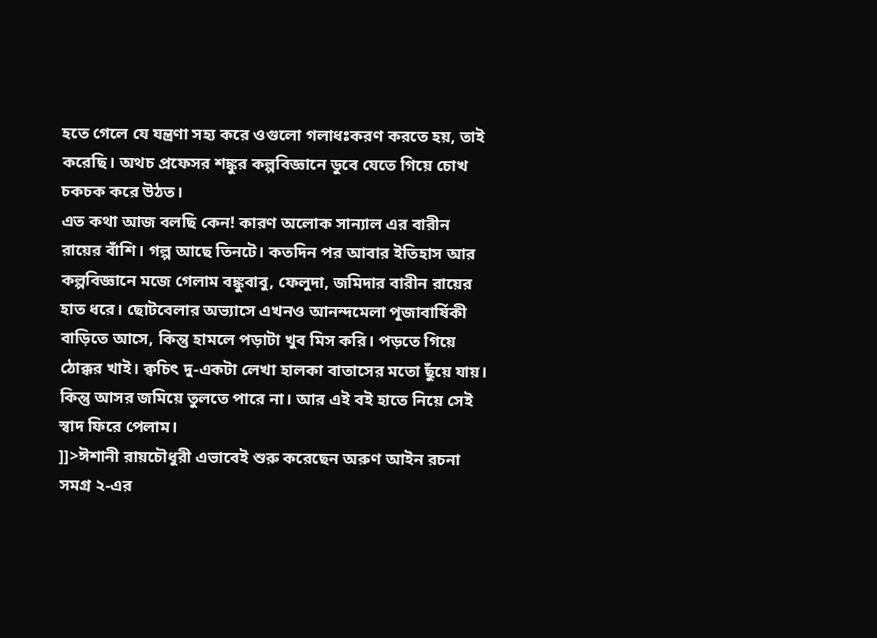হতে গেলে যে যন্ত্রণা সহ্য করে ওগুলো গলাধঃকরণ করতে হয়, তাই করেছি। অথচ প্রফেসর শঙ্কুর কল্পবিজ্ঞানে ডুবে যেতে গিয়ে চোখ চকচক করে উঠত।
এত কথা আজ বলছি কেন! কারণ অলোক সান্যাল এর বারীন রায়ের বাঁশি। গল্প আছে তিনটে। কতদিন পর আবার ইতিহাস আর কল্পবিজ্ঞানে মজে গেলাম বঙ্কুবাবু, ফেলুদা, জমিদার বারীন রায়ের হাত ধরে। ছোটবেলার অভ্যাসে এখনও আনন্দমেলা পূজাবার্ষিকী বাড়িতে আসে, কিন্তু হামলে পড়াটা খুব মিস করি। পড়তে গিয়ে ঠোক্কর খাই। ক্বচিৎ দু-একটা লেখা হালকা বাতাসের মতো ছুঁয়ে যায়। কিন্তু আসর জমিয়ে তুলতে পারে না। আর এই বই হাতে নিয়ে সেই স্বাদ ফিরে পেলাম।
]]>ঈশানী রায়চৌধুরী এভাবেই শুরু করেছেন অরুণ আইন রচনা সমগ্র ২-এর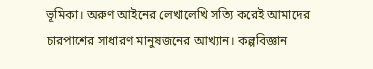ভূমিকা। অরুণ আইনের লেখালেখি সত্যি করেই আমাদের চারপাশের সাধারণ মানুষজনের আখ্যান। কল্পবিজ্ঞান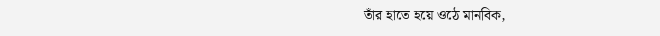তাঁর হাতে হয়ে ওঠে মানবিক,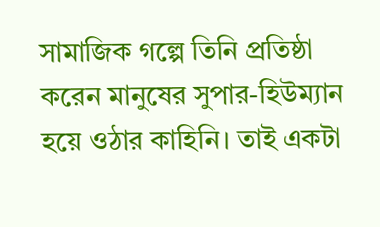সামাজিক গল্পে তিনি প্রতিষ্ঠা করেন মানুষের সুপার-হিউম্যান হয়ে ওঠার কাহিনি। তাই একটা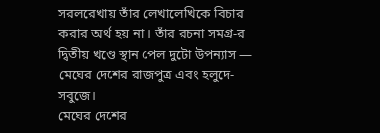সরলরেখায় তাঁর লেখালেখিকে বিচার করার অর্থ হয় না। তাঁর রচনা সমগ্র-র দ্বিতীয় খণ্ডে স্থান পেল দুটো উপন্যাস — মেঘের দেশের রাজপুত্র এবং হলুদে-সবুজে।
মেঘের দেশের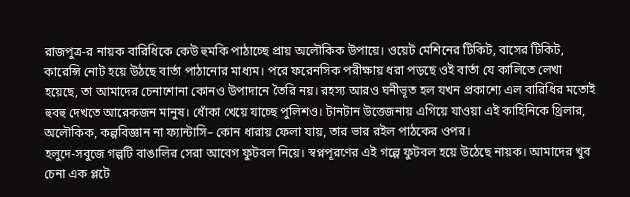রাজপুত্র-র নায়ক বারিধিকে কেউ হুমকি পাঠাচ্ছে প্রায় অলৌকিক উপায়ে। ওয়েট মেশিনের টিকিট, বাসের টিকিট, কারেন্সি নোট হয়ে উঠছে বার্তা পাঠানোর মাধ্যম। পরে ফরেনসিক পরীক্ষায় ধরা পড়ছে ওই বার্তা যে কালিতে লেখা হয়েছে, তা আমাদের চেনাশোনা কোনও উপাদানে তৈরি নয়। রহস্য আরও ঘনীভূত হল যখন প্রকাশ্যে এল বারিধির মতোই হুবহু দেখতে আরেকজন মানুষ। ধোঁকা খেয়ে যাচ্ছে পুলিশও। টানটান উত্তেজনায় এগিয়ে যাওয়া এই কাহিনিকে থ্রিলার, অলৌকিক, কল্পবিজ্ঞান না ফ্যান্টাসি– কোন ধারায় ফেলা যায়, তার ভার রইল পাঠকের ওপর।
হলুদে-সবুজে গল্পটি বাঙালির সেরা আবেগ ফুটবল নিয়ে। স্বপ্নপূরণের এই গল্পে ফুটবল হয়ে উঠেছে নায়ক। আমাদের খুব চেনা এক প্লটে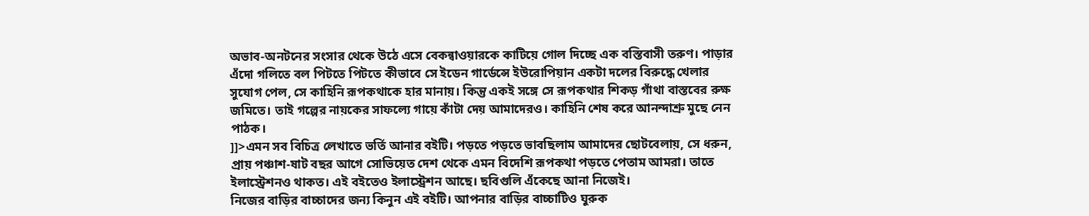অভাব-অনটনের সংসার থেকে উঠে এসে বেকন্বাওয়ারকে কাটিয়ে গোল দিচ্ছে এক বস্তিবাসী তরুণ। পাড়ার এঁদো গলিতে বল পিটতে পিটতে কীভাবে সে ইডেন গার্ডেন্সে ইউরোপিয়ান একটা দলের বিরুদ্ধে খেলার সুযোগ পেল, সে কাহিনি রূপকথাকে হার মানায়। কিন্তু একই সঙ্গে সে রূপকথার শিকড় গাঁথা বাস্তবের রুক্ষ জমিতে। তাই গল্পের নায়কের সাফল্যে গায়ে কাঁটা দেয় আমাদেরও। কাহিনি শেষ করে আনন্দাশ্রু মুছে নেন পাঠক।
]]>এমন সব বিচিত্র লেখাতে ভর্তি আনার বইটি। পড়তে পড়তে ভাবছিলাম আমাদের ছোটবেলায়, সে ধরুন, প্রায় পঞ্চাশ-ষাট বছর আগে সোভিয়েত দেশ থেকে এমন বিদেশি রূপকথা পড়তে পেতাম আমরা। তাতে ইলাস্ট্রেশনও থাকত। এই বইতেও ইলাস্ট্রেশন আছে। ছবিগুলি এঁকেছে আনা নিজেই।
নিজের বাড়ির বাচ্চাদের জন্য কিনুন এই বইটি। আপনার বাড়ির বাচ্চাটিও ঘুরুক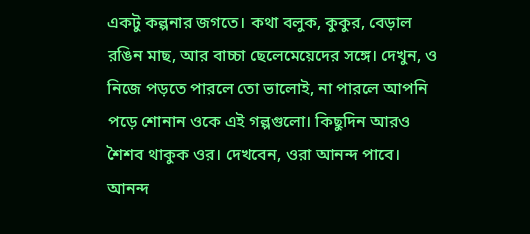একটু কল্পনার জগতে। কথা বলুক, কুকুর, বেড়াল রঙিন মাছ, আর বাচ্চা ছেলেমেয়েদের সঙ্গে। দেখুন, ও নিজে পড়তে পারলে তো ভালোই, না পারলে আপনি পড়ে শোনান ওকে এই গল্পগুলো। কিছুদিন আরও শৈশব থাকুক ওর। দেখবেন, ওরা আনন্দ পাবে। আনন্দ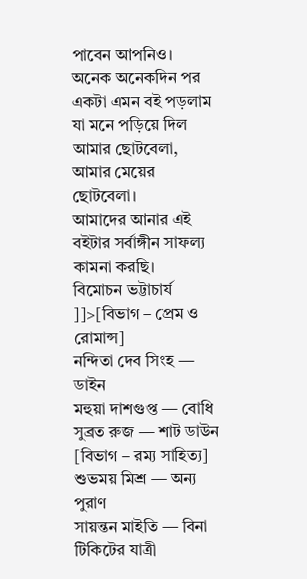পাবেন আপনিও।
অনেক অনেকদিন পর একটা এমন বই পড়লাম যা মনে পড়িয়ে দিল আমার ছোটবেলা, আমার মেয়ের ছোটবেলা।
আমাদের আনার এই বইটার সর্বাঙ্গীন সাফল্য কামনা করছি।
বিমোচন ভট্টাচার্য
]]>[বিভাগ – প্রেম ও রোমান্স]
নন্দিতা দেব সিংহ — ডাইন
মহুয়া দাশগুপ্ত — বোধি
সুব্রত রুজ — শাট ডাউন
[বিভাগ – রম্য সাহিত্য]
শুভময় মিশ্র — অন্য পুরাণ
সায়ন্তন মাইতি — বিনা টিকিটের যাত্রী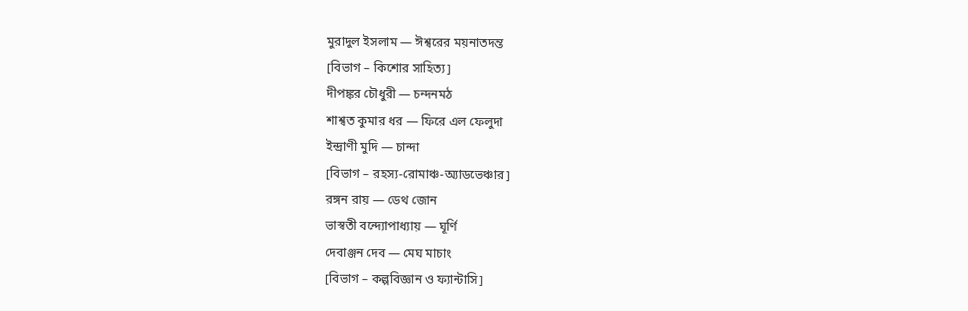মুরাদুল ইসলাম — ঈশ্বরের ময়নাতদন্ত
[বিভাগ – কিশোর সাহিত্য]
দীপঙ্কর চৌধুরী — চন্দনমঠ
শাশ্বত কুমার ধর — ফিরে এল ফেলুদা
ইন্দ্রাণী মুদি — চান্দা
[বিভাগ – রহস্য-রোমাঞ্চ-অ্যাডভেঞ্চার]
রঙ্গন রায় — ডেথ জোন
ভাস্বতী বন্দ্যোপাধ্যায় — ঘূর্ণি
দেবাঞ্জন দেব — মেঘ মাচাং
[বিভাগ – কল্পবিজ্ঞান ও ফ্যান্টাসি]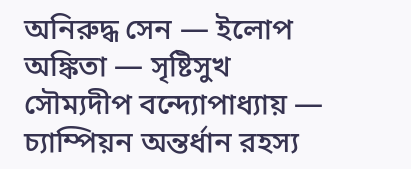অনিরুদ্ধ সেন — ইলোপ
অঙ্কিতা — সৃষ্টিসুখ
সৌম্যদীপ বন্দ্যোপাধ্যায় — চ্যাম্পিয়ন অন্তর্ধান রহস্য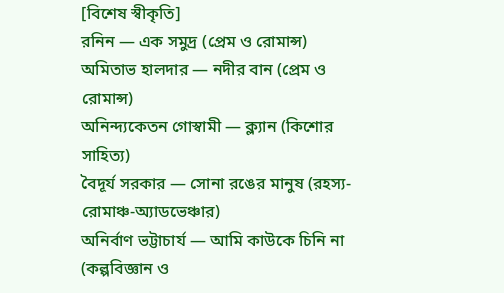[বিশেষ স্বীকৃতি]
রনিন — এক সমুদ্র (প্রেম ও রোমান্স)
অমিতাভ হালদার — নদীর বান (প্রেম ও রোমান্স)
অনিন্দ্যকেতন গোস্বামী — ক্ল্যান (কিশোর সাহিত্য)
বৈদূর্য সরকার — সোনা রঙের মানুষ (রহস্য-রোমাঞ্চ-অ্যাডভেঞ্চার)
অনির্বাণ ভট্টাচার্য — আমি কাউকে চিনি না (কল্পবিজ্ঞান ও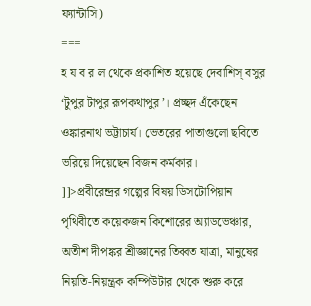ফ্যান্টাসি)
===
হ য ব র ল থেকে প্রকাশিত হয়েছে দেবাশিস্ বসুর ‘টুপুর টাপুর রূপকথাপুর’। প্রচ্ছদ এঁকেছেন ওঙ্কারনাথ ভট্টাচার্য। ভেতরের পাতাগুলো ছবিতে ভরিয়ে দিয়েছেন বিজন কর্মকার।
]]>প্রবীরেন্দ্রর গল্পের বিষয় ডিসটোপিয়ান পৃথিবীতে কয়েকজন কিশোরের অ্যাডভেঞ্চার, অতীশ দীপঙ্কর শ্রীজ্ঞানের তিব্বত যাত্রা, মানুষের নিয়তি-নিয়ন্ত্রক কম্পিউটার থেকে শুরু করে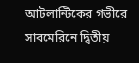আটলান্টিকের গভীরে সাবমেরিনে দ্বিতীয়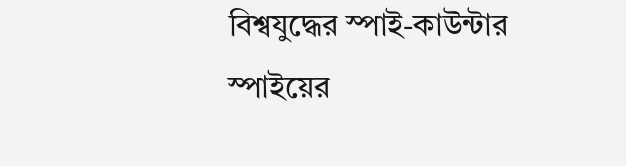বিশ্বযুদ্ধের স্পাই-কাউন্টার স্পাইয়ের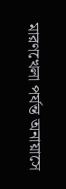মারণখেলা পর্যন্ত অনায়াসে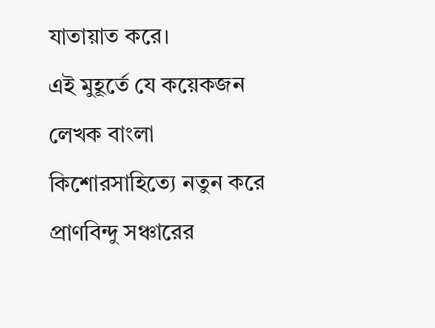যাতায়াত করে।
এই মুহূর্তে যে কয়েকজন লেখক বাংলা কিশোরসাহিত্যে নতুন করে প্রাণবিন্দু সঞ্চারের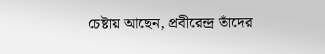চেষ্টায় আছেন, প্রবীরেন্দ্র তাঁদের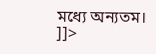মধ্যে অন্যতম।
]]>